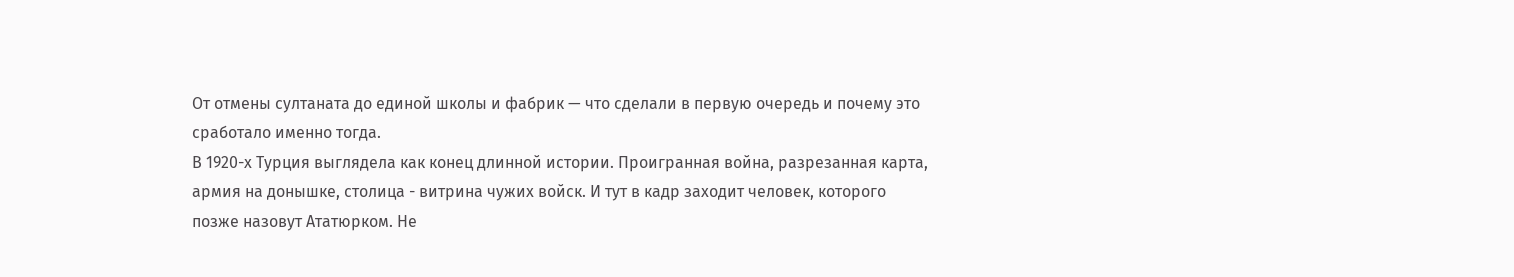От отмены султаната до единой школы и фабрик — что сделали в первую очередь и почему это сработало именно тогда.
В 1920-х Турция выглядела как конец длинной истории. Проигранная война, разрезанная карта, армия на донышке, столица - витрина чужих войск. И тут в кадр заходит человек, которого позже назовут Ататюрком. Не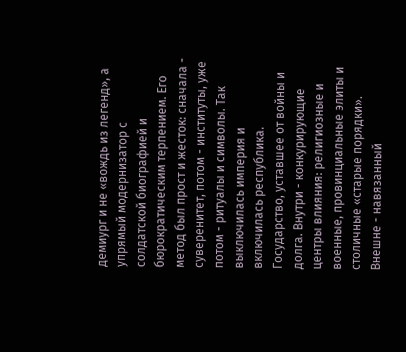демиург и не «вождь из легенд», а упрямый модернизатор с солдатской биографией и бюрократическим терпением. Его метод был прост и жесток: сначала - суверенитет, потом - институты, уже потом - ритуалы и символы. Так выключилась империя и включилась республика. Государство, уставшее от войны и долга. Внутри - конкурирующие центры влияния: религиозные и военные, провинциальные элиты и столичные «старые порядки». Внешне - навязанный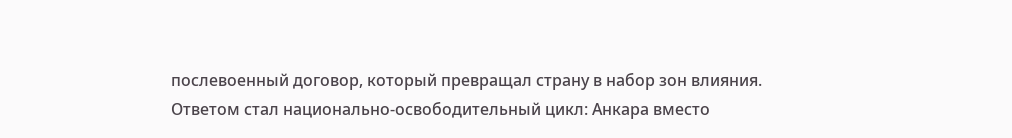послевоенный договор, который превращал страну в набор зон влияния. Ответом стал национально-освободительный цикл: Анкара вместо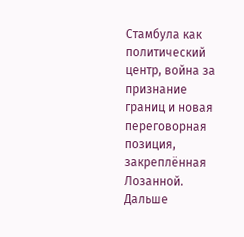Стамбула как политический центр, война за признание границ и новая переговорная позиция, закреплённая Лозанной. Дальше